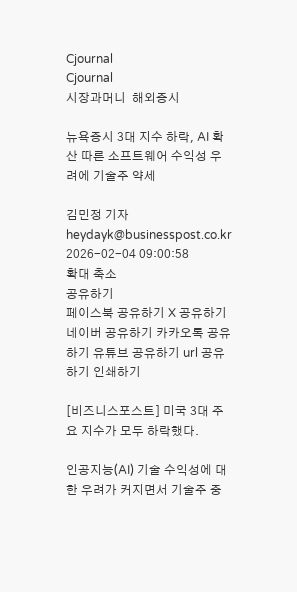Cjournal
Cjournal
시장과머니  해외증시

뉴욕증시 3대 지수 하락, AI 확산 따른 소프트웨어 수익성 우려에 기술주 약세

김민정 기자 heydayk@businesspost.co.kr 2026-02-04 09:00:58
확대 축소
공유하기
페이스북 공유하기 X 공유하기 네이버 공유하기 카카오톡 공유하기 유튜브 공유하기 url 공유하기 인쇄하기

[비즈니스포스트] 미국 3대 주요 지수가 모두 하락했다.

인공지능(AI) 기술 수익성에 대한 우려가 커지면서 기술주 중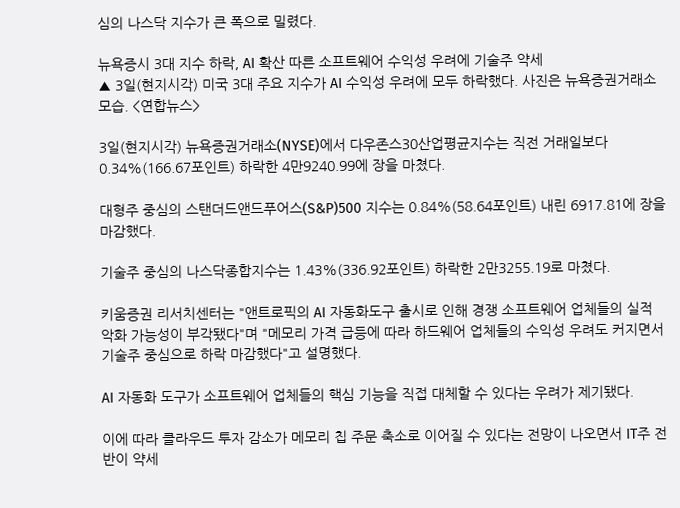심의 나스닥 지수가 큰 폭으로 밀렸다.

뉴욕증시 3대 지수 하락, AI 확산 따른 소프트웨어 수익성 우려에 기술주 약세
▲ 3일(현지시각) 미국 3대 주요 지수가 AI 수익성 우려에 모두 하락했다. 사진은 뉴욕증권거래소 모습. <연합뉴스>

3일(현지시각) 뉴욕증권거래소(NYSE)에서 다우존스30산업평균지수는 직전 거래일보다 0.34%(166.67포인트) 하락한 4만9240.99에 장을 마쳤다.

대형주 중심의 스탠더드앤드푸어스(S&P)500 지수는 0.84%(58.64포인트) 내린 6917.81에 장을 마감했다.

기술주 중심의 나스닥종합지수는 1.43%(336.92포인트) 하락한 2만3255.19로 마쳤다.

키움증권 리서치센터는 "앤트로픽의 AI 자동화도구 출시로 인해 경쟁 소프트웨어 업체들의 실적 악화 가능성이 부각됐다"며 "메모리 가격 급등에 따라 하드웨어 업체들의 수익성 우려도 커지면서 기술주 중심으로 하락 마감했다"고 설명했다.

AI 자동화 도구가 소프트웨어 업체들의 핵심 기능을 직접 대체할 수 있다는 우려가 제기됐다.

이에 따라 클라우드 투자 감소가 메모리 칩 주문 축소로 이어질 수 있다는 전망이 나오면서 IT주 전반이 약세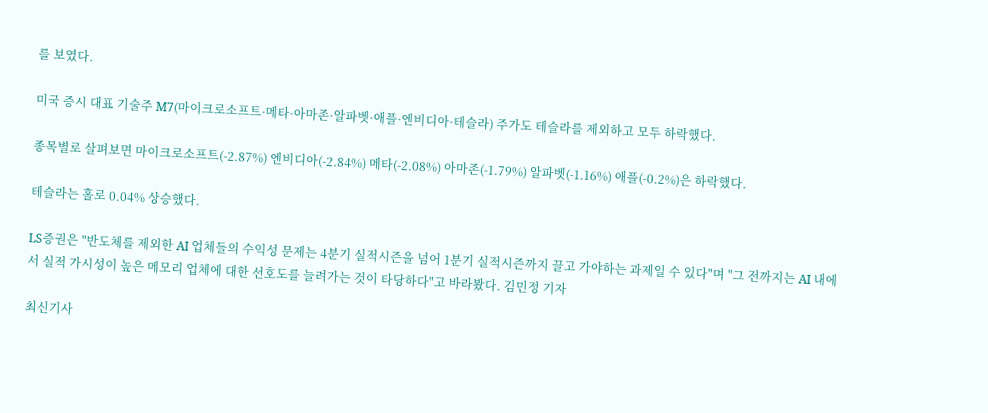를 보였다.

미국 증시 대표 기술주 M7(마이크로소프트·메타·아마존·알파벳·애플·엔비디아·테슬라) 주가도 테슬라를 제외하고 모두 하락했다.

종목별로 살펴보면 마이크로소프트(-2.87%) 엔비디아(-2.84%) 메타(-2.08%) 아마존(-1.79%) 알파벳(-1.16%) 애플(-0.2%)은 하락했다.

테슬라는 홀로 0.04% 상승했다.

LS증권은 "반도체를 제외한 AI 업체들의 수익성 문제는 4분기 실적시즌을 넘어 1분기 실적시즌까지 끌고 가야하는 과제일 수 있다"며 "그 전까지는 AI 내에서 실적 가시성이 높은 메모리 업체에 대한 선호도를 늘려가는 것이 타당하다"고 바라봤다. 김민정 기자

최신기사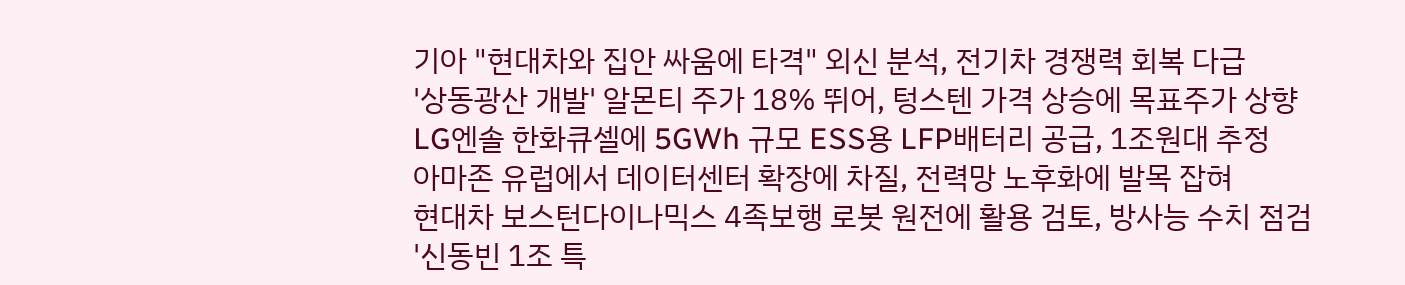기아 "현대차와 집안 싸움에 타격" 외신 분석, 전기차 경쟁력 회복 다급
'상동광산 개발' 알몬티 주가 18% 뛰어, 텅스텐 가격 상승에 목표주가 상향
LG엔솔 한화큐셀에 5GWh 규모 ESS용 LFP배터리 공급, 1조원대 추정
아마존 유럽에서 데이터센터 확장에 차질, 전력망 노후화에 발목 잡혀
현대차 보스턴다이나믹스 4족보행 로봇 원전에 활용 검토, 방사능 수치 점검
'신동빈 1조 특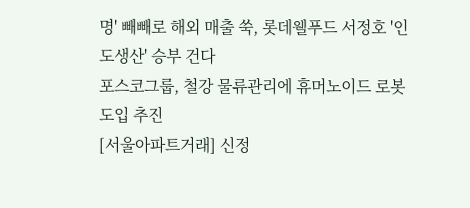명' 빼빼로 해외 매출 쑥, 롯데웰푸드 서정호 '인도생산' 승부 건다
포스코그룹, 철강 물류관리에 휴머노이드 로봇 도입 추진
[서울아파트거래] 신정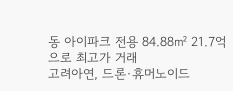동 아이파크 전용 84.88㎡ 21.7억으로 최고가 거래
고려아연, 드론·휴머노이드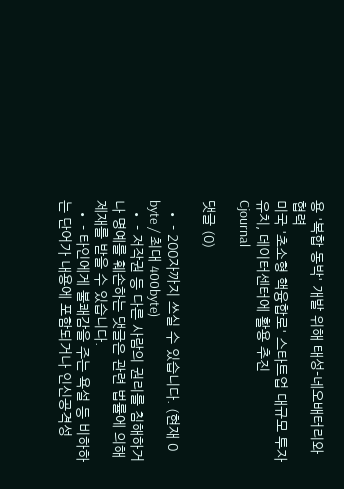용 '복합 동박' 개발 위해 태성-네오배터리와 협력
미국 '초소형 핵융합로' 스타트업 대규모 투자 유치, 데이터센터에 활용 추진
Cjournal

댓글 (0)

  • - 200자까지 쓰실 수 있습니다. (현재 0 byte / 최대 400byte)
  • - 저작권 등 다른 사람의 권리를 침해하거나 명예를 훼손하는 댓글은 관련 법률에 의해 제재를 받을 수 있습니다.
  • - 타인에게 불쾌감을 주는 욕설 등 비하하는 단어가 내용에 포함되거나 인신공격성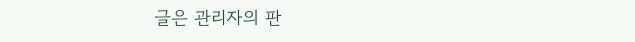글은 관리자의 판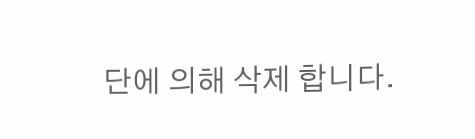단에 의해 삭제 합니다.